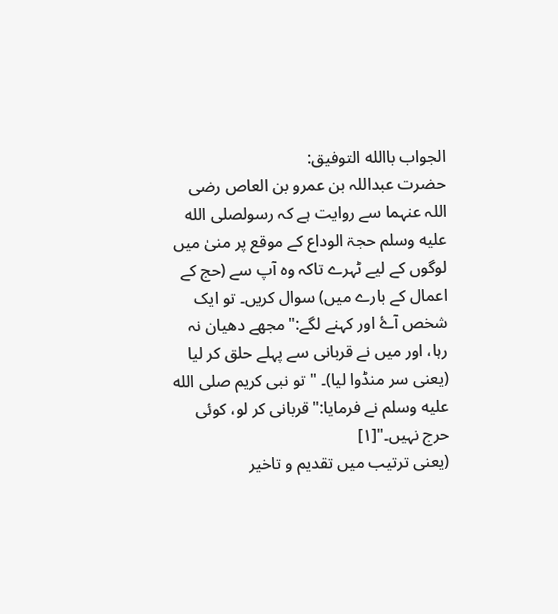الجواب باالله التوفیق:
حضرت عبداللہ بن عمرو بن العاص رضی اللہ عنہما سے روایت ہے کہ رسولصلى الله عليه وسلم حجۃ الوداع کے موقع پر منیٰ میں لوگوں کے لیے ٹہرے تاکہ وہ آپ سے (حج کے اعمال کے بارے میں) سوال کریں۔ تو ایک شخص آۓ اور کہنے لگے:"مجھے دھیان نہ رہا، اور میں نے قربانی سے پہلے حلق کر لیا (یعنی سر منڈوا لیا)۔ "تو نبی کریم صلى الله عليه وسلم نے فرمایا:"قربانی کر لو، کوئی حرج نہیں۔"[١]
(یعنی ترتیب میں تقدیم و تاخیر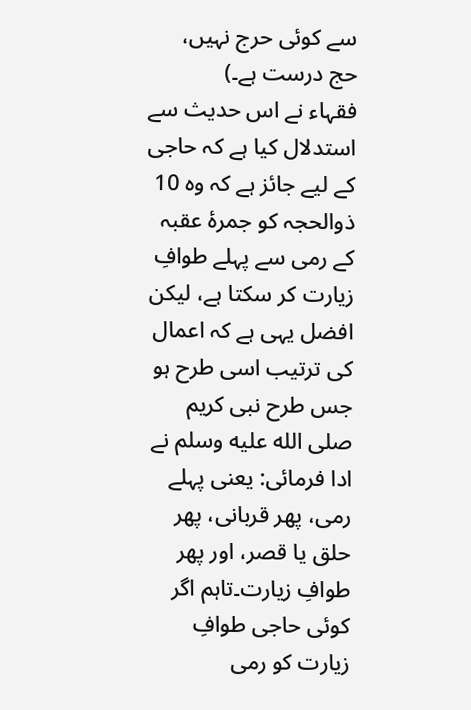سے کوئی حرج نہیں، حج درست ہے۔)
فقہاء نے اس حدیث سے استدلال کیا ہے کہ حاجی کے لیے جائز ہے کہ وہ 10 ذوالحجہ کو جمرۂ عقبہ کے رمی سے پہلے طوافِ زیارت کر سکتا ہے، لیکن افضل یہی ہے کہ اعمال کی ترتیب اسی طرح ہو جس طرح نبی کریم صلى الله عليه وسلم نے ادا فرمائی: یعنی پہلے رمی، پھر قربانی، پھر حلق یا قصر، اور پھر طوافِ زیارت۔تاہم اگر کوئی حاجی طوافِ زیارت کو رمی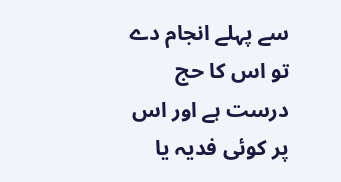سے پہلے انجام دے تو اس کا حج درست ہے اور اس پر کوئی فدیہ یا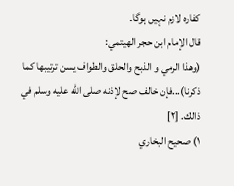کفارہ لازم نہیں ہوگا۔
قال الإمام ابن حجر الهيتمي:
(وهذا الرمي و الذبح والحلق والطواف يسن ترتيبها كما ذكرنا)...فإن خالف صح لإذنه صلى الله عليه وسلم في ذالك. [٢]
١) صحيح البخاري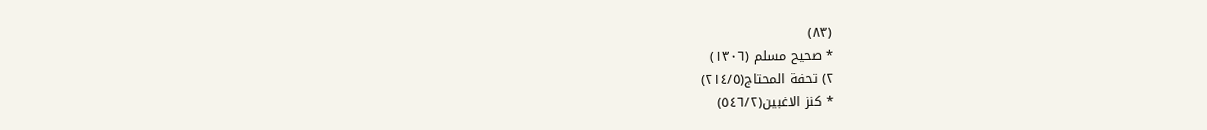(٨٣)
* صحيح مسلم (١٣٠٦)
٢) تحفة المحتاج(٢١٤/٥)
* كنز الاغبين(٥٤٦/٢)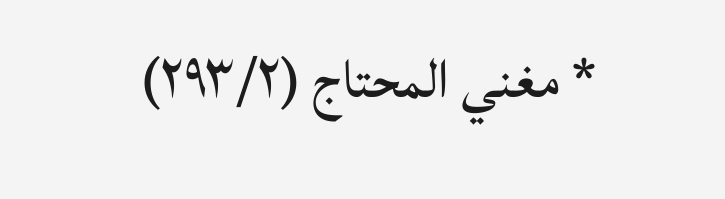* مغني المحتاج (٢٩٣/٢)